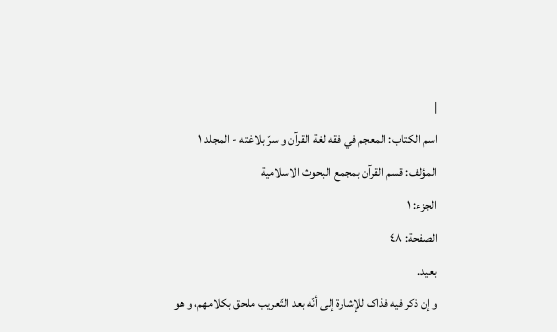|
اسم الکتاب: المعجم في فقه لغة القرآن و سرّ بلاغته - المجلد ۱
المؤلف: قسم القرآن بمجمع البحوث الاسلامیة
الجزء: ۱
الصفحة: ٤۸
بعید.
و إن ذکر فیه فذاک للإشارة إلى أنّه بعد التّعریب ملحق بکلامهم، و هو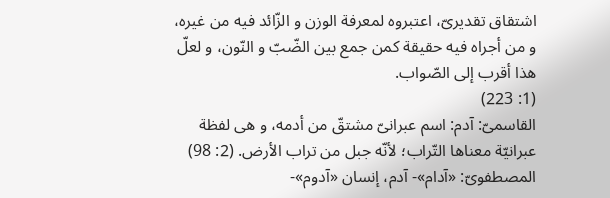اشتقاق تقدیریّ، اعتبروه لمعرفة الوزن و الزّائد فیه من غیره، و من أجراه فیه حقیقة کمن جمع بین الضّبّ و النّون، و لعلّ هذا أقرب إلى الصّواب.
(1: 223)
القاسمیّ: آدم: اسم عبرانیّ مشتقّ من أدمه، و هی لفظة عبرانیّة معناها التّراب؛ لأنّه جبل من تراب الأرض. (2: 98)
المصطفویّ: «آدام»- آدم، إنسان «آدوم»-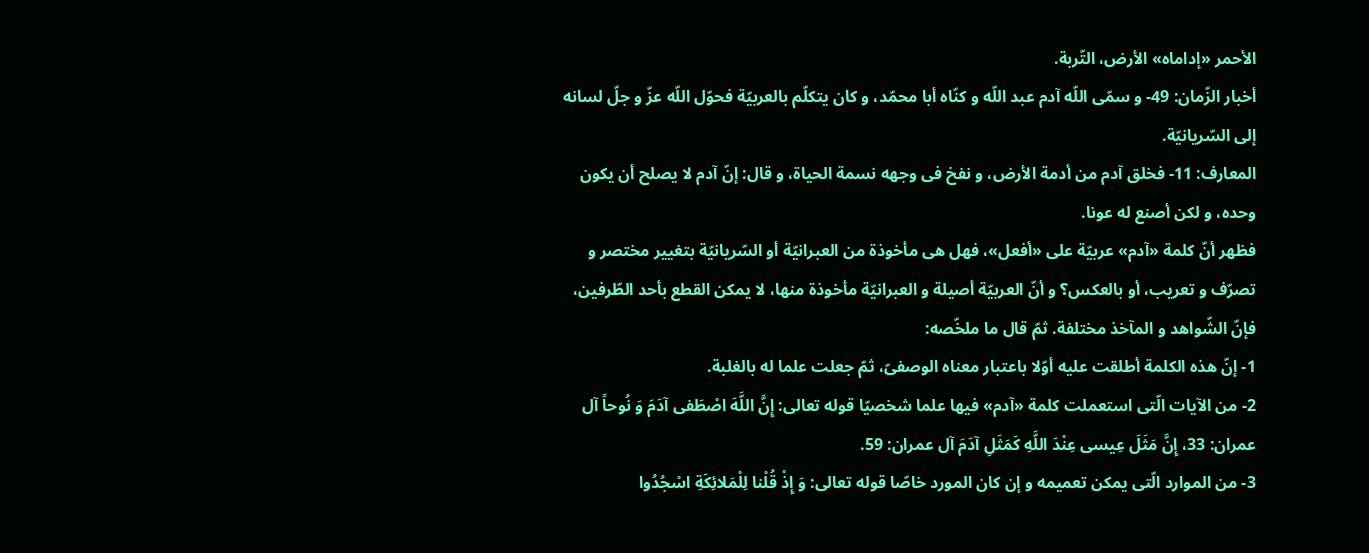الأحمر «إداماه» الأرض، التّربة.
أخبار الزّمان: 49- و سمّى اللّه آدم عبد اللّه و کنّاه أبا محمّد، و کان یتکلّم بالعربیّة فحوّل اللّه عزّ و جلّ لسانه إلى السّریانیّة.
المعارف: 11- فخلق آدم من أدمة الأرض، و نفخ فی وجهه نسمة الحیاة، و قال: إنّ آدم لا یصلح أن یکون وحده، و لکن أصنع له عونا.
فظهر أنّ کلمة «آدم» عربیّة على «أفعل»، فهل هی مأخوذة من العبرانیّة أو السّریانیّة بتغییر مختصر و تصرّف و تعریب، أو بالعکس؟ و أنّ العربیّة أصیلة و العبرانیّة مأخوذة منها، لا یمکن القطع بأحد الطّرفین، فإنّ الشّواهد و المآخذ مختلفة. ثمّ قال ما ملخّصه:
1- إنّ هذه الکلمة أطلقت علیه أوّلا باعتبار معناه الوصفیّ، ثمّ جعلت علما له بالغلبة.
2- من الآیات الّتی استعملت کلمة «آدم» فیها علما شخصیّا قوله تعالى: إِنَّ اللَّهَ اصْطَفى آدَمَ وَ نُوحاً آل عمران: 33، إِنَّ مَثَلَ عِیسى عِنْدَ اللَّهِ کَمَثَلِ آدَمَ آل عمران: 59.
3- من الموارد الّتی یمکن تعمیمه و إن کان المورد خاصّا قوله تعالى: وَ إِذْ قُلْنا لِلْمَلائِکَةِ اسْجُدُوا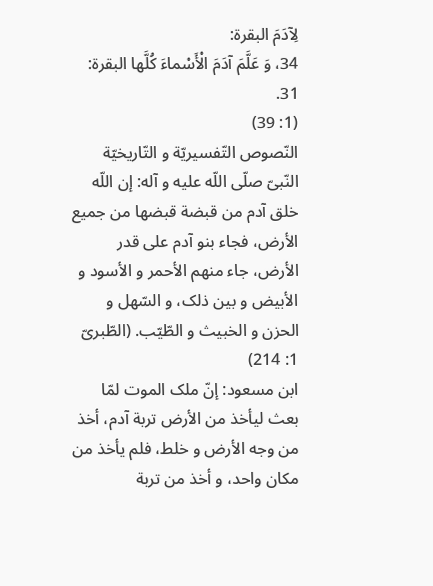لِآدَمَ البقرة:
34، وَ عَلَّمَ آدَمَ الْأَسْماءَ کُلَّها البقرة: 31.
(1: 39)
النّصوص التّفسیریّة و التّاریخیّة
النّبیّ صلّى اللّه علیه و آله: إن اللّه خلق آدم من قبضة قبضها من جمیع الأرض، فجاء بنو آدم على قدر الأرض، جاء منهم الأحمر و الأسود و الأبیض و بین ذلک، و السّهل و الحزن و الخبیث و الطّیّب. (الطّبریّ 1: 214)
ابن مسعود: إنّ ملک الموت لمّا بعث لیأخذ من الأرض تربة آدم، أخذ من وجه الأرض و خلط، فلم یأخذ من مکان واحد، و أخذ من تربة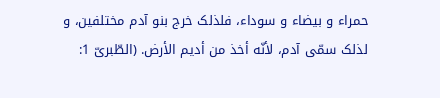حمراء و بیضاء و سوداء، فلذلک خرج بنو آدم مختلفین، و لذلک سمّی آدم، لأنّه أخذ من أدیم الأرض. (الطّبریّ 1: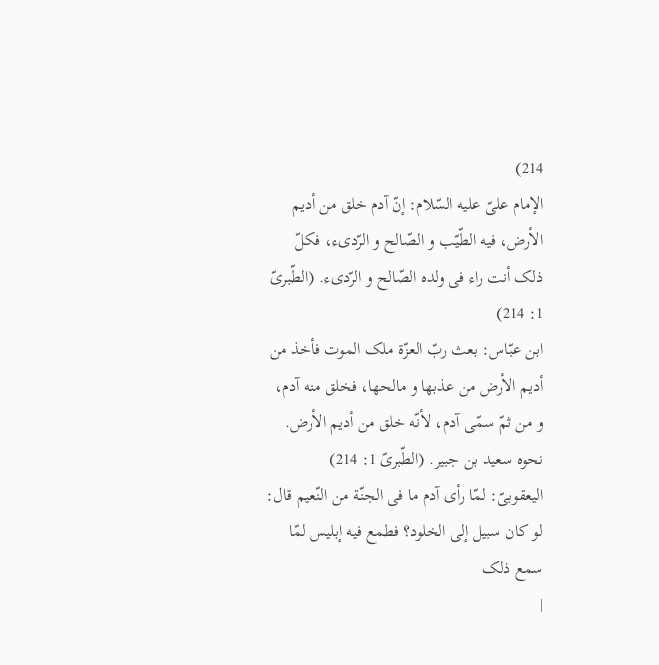214)
الإمام علیّ علیه السّلام: إنّ آدم خلق من أدیم الأرض، فیه الطّیّب و الصّالح و الرّدیء، فکلّ ذلک أنت راء فی ولده الصّالح و الرّدیء. (الطّبریّ 1: 214)
ابن عبّاس: بعث ربّ العزّة ملک الموت فأخذ من أدیم الأرض من عذبها و مالحها، فخلق منه آدم، و من ثمّ سمّی آدم، لأنّه خلق من أدیم الأرض.
نحوه سعید بن جبیر. (الطّبریّ 1: 214)
الیعقوبیّ: لمّا رأى آدم ما فی الجنّة من النّعیم قال:
لو کان سبیل إلى الخلود؟ فطمع فیه إبلیس لمّا سمع ذلک
|